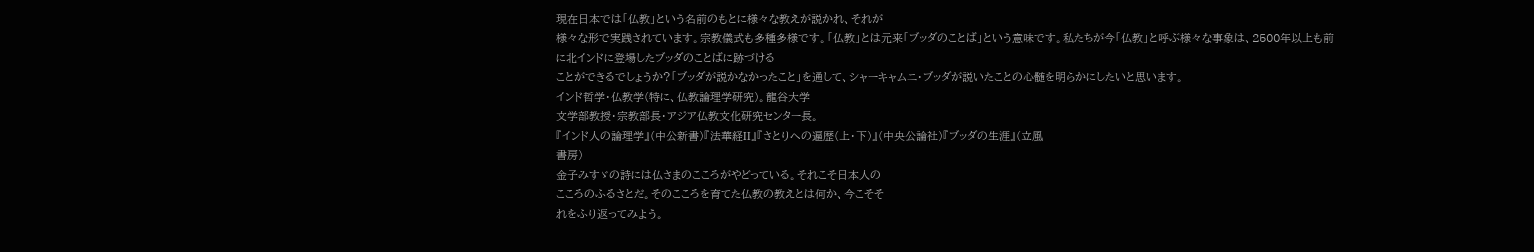現在日本では「仏教」という名前のもとに様々な教えが説かれ、それが
様々な形で実践されています。宗教儀式も多種多様です。「仏教」とは元来「ブッダのことば」という意味です。私たちが今「仏教」と呼ぶ様々な事象は、2500年以上も前に北インドに登場したブッダのことばに跡づける
ことができるでしょうか?「ブッダが説かなかったこと」を通して、シャーキャムニ・ブッダが説いたことの心髄を明らかにしたいと思います。
インド哲学・仏教学(特に、仏教論理学研究)。龍谷大学
文学部教授・宗教部長・アジア仏教文化研究センター長。
『インド人の論理学』(中公新書)『法華経II』『さとりへの遍歴(上・下)』(中央公論社)『ブッダの生涯』(立風
書房)
金子みすゞの詩には仏さまのこころがやどっている。それこそ日本人の
こころのふるさとだ。そのこころを育てた仏教の教えとは何か、今こそそ
れをふり返ってみよう。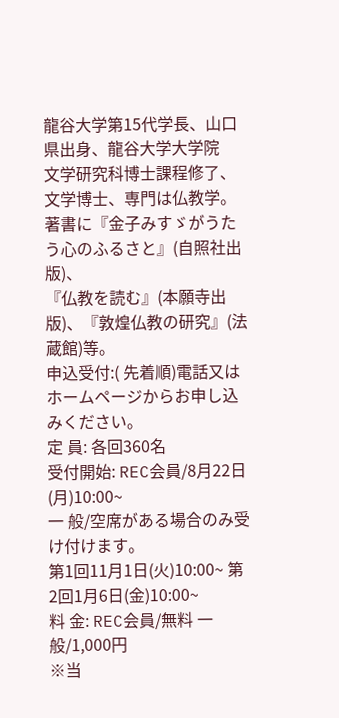龍谷大学第15代学長、山口県出身、龍谷大学大学院
文学研究科博士課程修了、文学博士、専門は仏教学。
著書に『金子みすゞがうたう心のふるさと』(自照社出版)、
『仏教を読む』(本願寺出版)、『敦煌仏教の研究』(法蔵館)等。
申込受付:( 先着順)電話又はホームページからお申し込みください。
定 員: 各回360名
受付開始: REC会員/8月22日(月)10:00~
一 般/空席がある場合のみ受け付けます。
第1回11月1日(火)10:00~ 第2回1月6日(金)10:00~
料 金: REC会員/無料 一般/1,000円
※当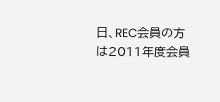日、REC会員の方は2011年度会員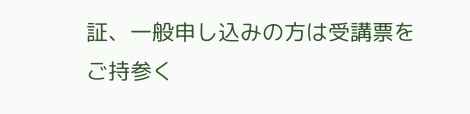証、一般申し込みの方は受講票を
ご持参く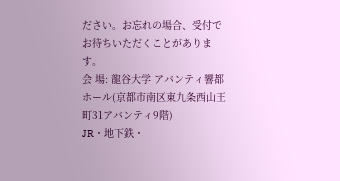ださい。お忘れの場合、受付でお待ちいただくことがあります。
会 場: 龍谷大学 アバンティ響都ホール(京都市南区東九条西山王町31アバンティ9階)
JR・地下鉄・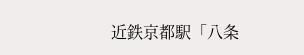近鉄京都駅「八条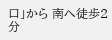口」から 南へ徒歩2分